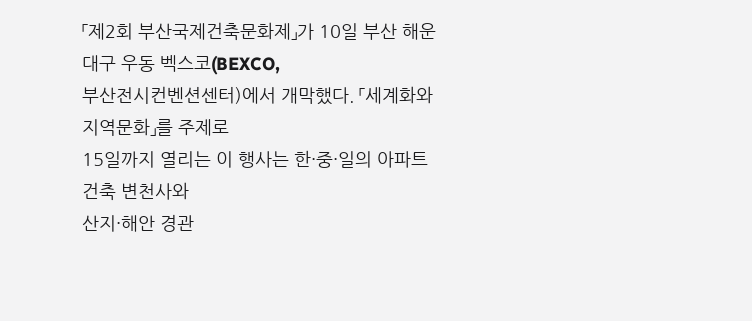「제2회 부산국제건축문화제」가 10일 부산 해운대구 우동 벡스코(BEXCO,
부산전시컨벤션센터)에서 개막했다. 「세계화와 지역문화」를 주제로
15일까지 열리는 이 행사는 한·중·일의 아파트 건축 변천사와
산지·해안 경관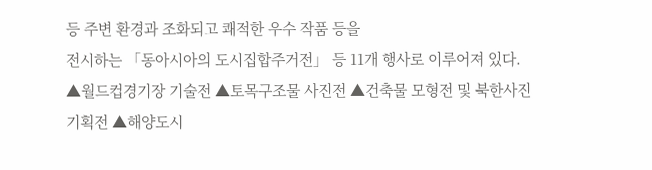등 주변 환경과 조화되고 쾌적한 우수 작품 등을
전시하는 「동아시아의 도시집합주거전」 등 11개 행사로 이루어져 있다.
▲월드컵경기장 기술전 ▲토목구조물 사진전 ▲건축물 모형전 및 북한사진
기획전 ▲해양도시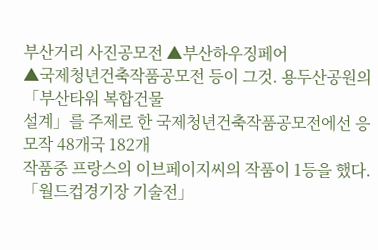부산거리 사진공모전 ▲부산하우징페어
▲국제청년건축작품공모전 등이 그것. 용두산공원의 「부산타워 복합건물
설계」를 주제로 한 국제청년건축작품공모전에선 응모작 48개국 182개
작품중 프랑스의 이브페이지씨의 작품이 1등을 했다.
「월드컵경기장 기술전」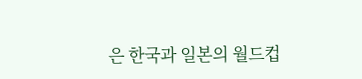은 한국과 일본의 월드컵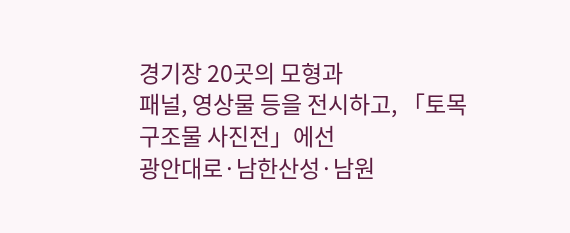경기장 20곳의 모형과
패널, 영상물 등을 전시하고, 「토목구조물 사진전」에선
광안대로·남한산성·남원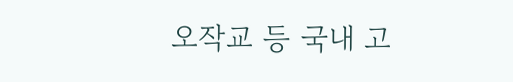오작교 등 국내 고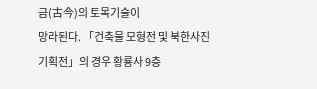금(古今)의 토목기술이
망라된다. 「건축물 모형전 및 북한사진 기획전」의 경우 황룡사 9층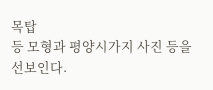목탑
등 모형과 평양시가지 사진 등을 선보인다.